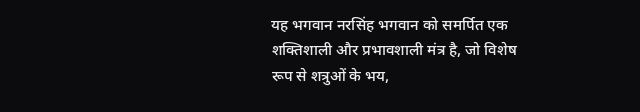यह भगवान नरसिंह भगवान को समर्पित एक शक्तिशाली और प्रभावशाली मंत्र है, जो विशेष रूप से शत्रुओं के भय,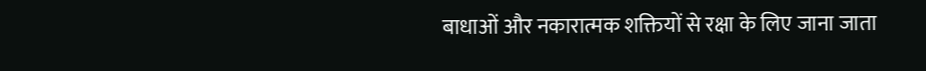बाधाओं और नकारात्मक शक्तियों से रक्षा के लिए जाना जाता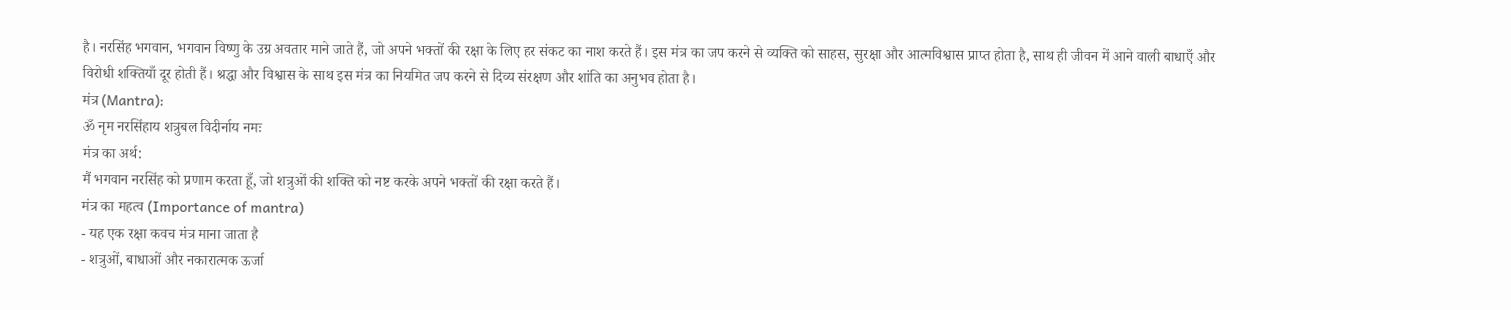है। नरसिंह भगवान, भगवान विष्णु के उग्र अवतार माने जाते हैं, जो अपने भक्तों की रक्षा के लिए हर संकट का नाश करते हैं। इस मंत्र का जप करने से व्यक्ति को साहस, सुरक्षा और आत्मविश्वास प्राप्त होता है, साथ ही जीवन में आने वाली बाधाएँ और विरोधी शक्तियाँ दूर होती हैं। श्रद्धा और विश्वास के साथ इस मंत्र का नियमित जप करने से दिव्य संरक्षण और शांति का अनुभव होता है।
मंत्र (Mantra):
ॐ नृम नरसिंहाय शत्रुबल विदीर्नाय नमः
मंत्र का अर्थ:
मैं भगवान नरसिंह को प्रणाम करता हूँ, जो शत्रुओं की शक्ति को नष्ट करके अपने भक्तों की रक्षा करते हैं।
मंत्र का महत्व (Importance of mantra)
- यह एक रक्षा कवच मंत्र माना जाता है
- शत्रुओं, बाधाओं और नकारात्मक ऊर्जा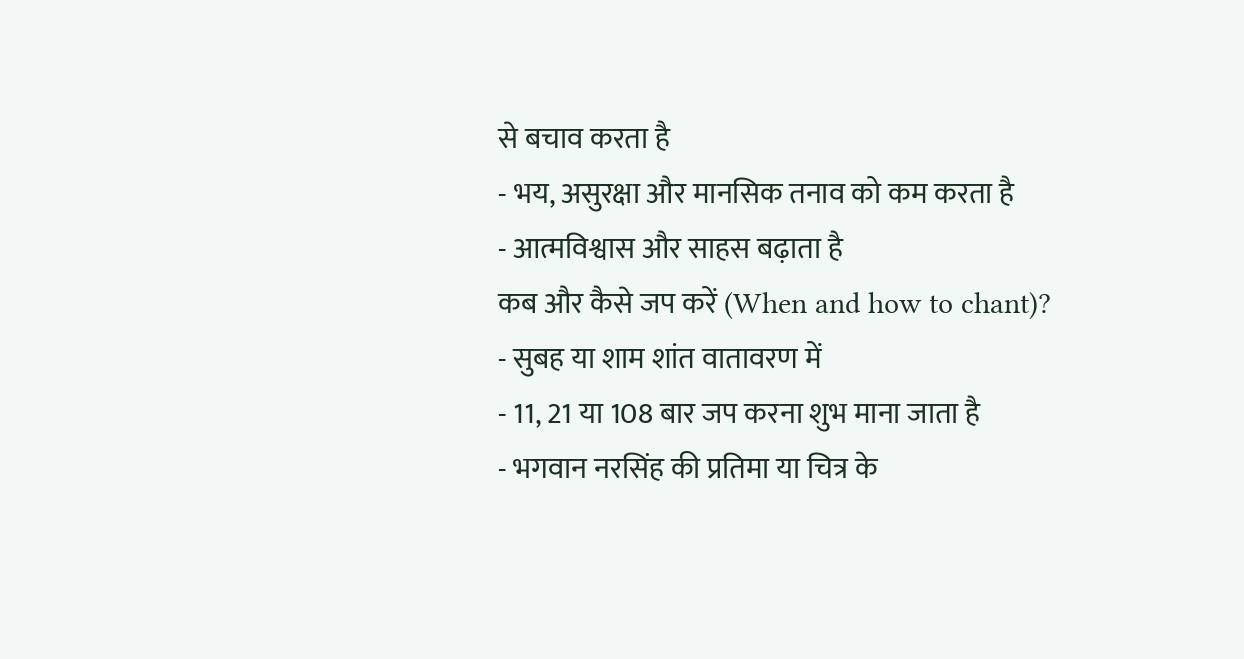से बचाव करता है
- भय, असुरक्षा और मानसिक तनाव को कम करता है
- आत्मविश्वास और साहस बढ़ाता है
कब और कैसे जप करें (When and how to chant)?
- सुबह या शाम शांत वातावरण में
- 11, 21 या 108 बार जप करना शुभ माना जाता है
- भगवान नरसिंह की प्रतिमा या चित्र के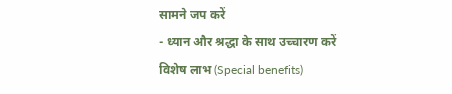सामने जप करें
- ध्यान और श्रद्धा के साथ उच्चारण करें
विशेष लाभ (Special benefits)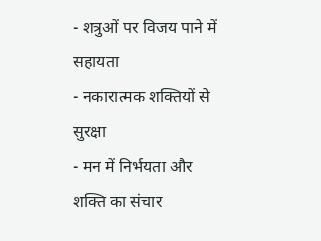- शत्रुओं पर विजय पाने में सहायता
- नकारात्मक शक्तियों से सुरक्षा
- मन में निर्भयता और शक्ति का संचार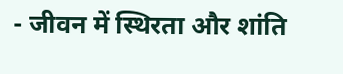- जीवन में स्थिरता और शांति